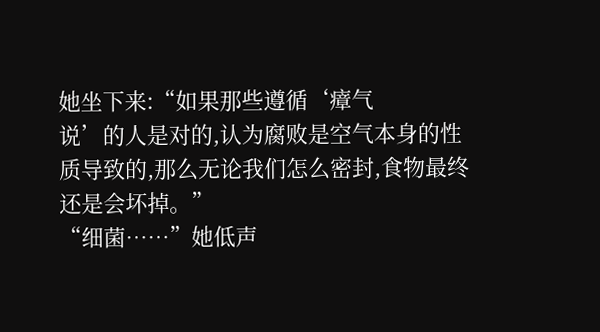她坐下来:“如果那些遵循‘瘴气
说’的人是对的,认为腐败是空气本身的性质导致的,那么无论我们怎么密封,食物最终还是会坏掉。”
“细菌……”她低声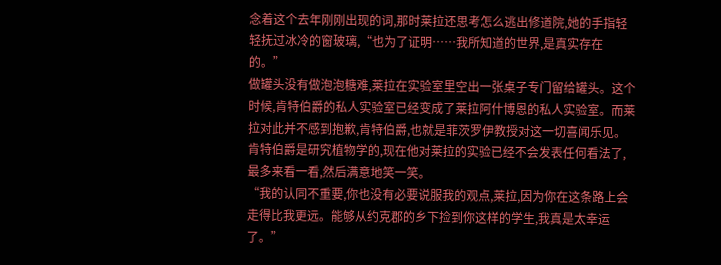念着这个去年刚刚出现的词,那时莱拉还思考怎么逃出修道院,她的手指轻轻抚过冰冷的窗玻璃,“也为了证明……我所知道的世界,是真实存在的。”
做罐头没有做泡泡糖难,莱拉在实验室里空出一张桌子专门留给罐头。这个时候,肯特伯爵的私人实验室已经变成了莱拉阿什博恩的私人实验室。而莱拉对此并不感到抱歉,肯特伯爵,也就是菲茨罗伊教授对这一切喜闻乐见。
肯特伯爵是研究植物学的,现在他对莱拉的实验已经不会发表任何看法了,最多来看一看,然后满意地笑一笑。
“我的认同不重要,你也没有必要说服我的观点,莱拉,因为你在这条路上会走得比我更远。能够从约克郡的乡下捡到你这样的学生,我真是太幸运了。”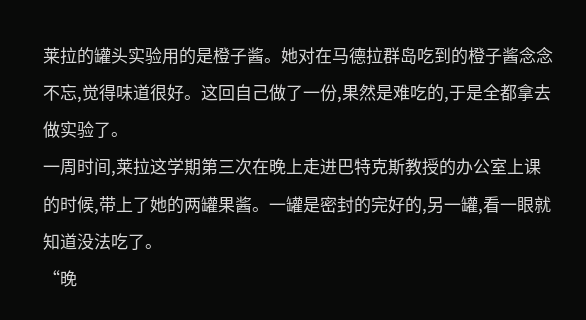莱拉的罐头实验用的是橙子酱。她对在马德拉群岛吃到的橙子酱念念不忘,觉得味道很好。这回自己做了一份,果然是难吃的,于是全都拿去做实验了。
一周时间,莱拉这学期第三次在晚上走进巴特克斯教授的办公室上课的时候,带上了她的两罐果酱。一罐是密封的完好的,另一罐,看一眼就知道没法吃了。
“晚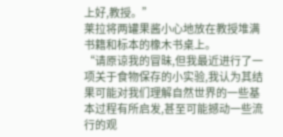上好,教授。”
莱拉将两罐果酱小心地放在教授堆满书籍和标本的橡木书桌上。
“请原谅我的冒昧,但我最近进行了一项关于食物保存的小实验,我认为其结果可能对我们理解自然世界的一些基本过程有所启发,甚至可能撼动一些流行的观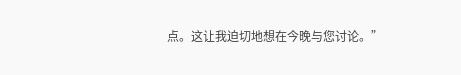点。这让我迫切地想在今晚与您讨论。”